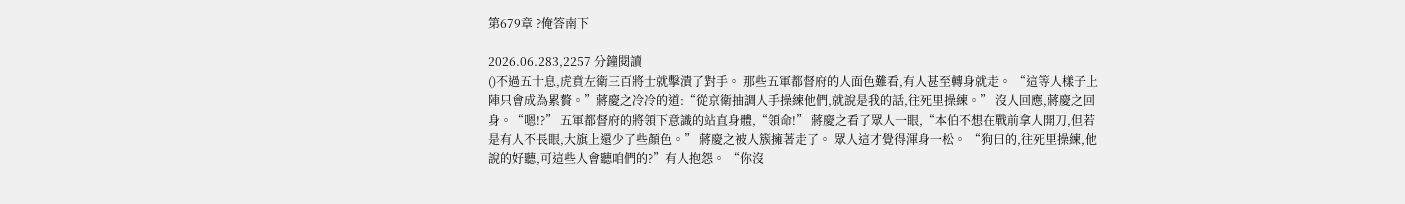第679章 ?俺答南下

2026.06.283,2257 分鐘閱讀
()不過五十息,虎賁左衛三百將士就擊潰了對手。 那些五軍都督府的人面色難看,有人甚至轉身就走。 “這等人樣子上陣只會成為累贅。”蔣慶之冷冷的道:“從京衛抽調人手操練他們,就說是我的話,往死里操練。” 沒人回應,蔣慶之回身。“嗯!?” 五軍都督府的將領下意識的站直身體,“領命!” 蔣慶之看了眾人一眼,“本伯不想在戰前拿人開刀,但若是有人不長眼,大旗上還少了些顏色。” 蔣慶之被人簇擁著走了。 眾人這才覺得渾身一松。 “狗曰的,往死里操練,他說的好聽,可這些人會聽咱們的?”有人抱怨。 “你沒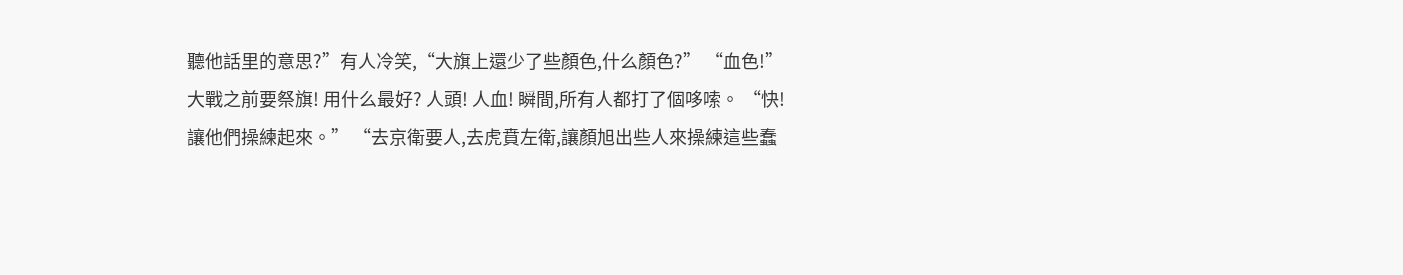聽他話里的意思?”有人冷笑,“大旗上還少了些顏色,什么顏色?” “血色!” 大戰之前要祭旗! 用什么最好? 人頭! 人血! 瞬間,所有人都打了個哆嗦。 “快!讓他們操練起來。” “去京衛要人,去虎賁左衛,讓顏旭出些人來操練這些蠢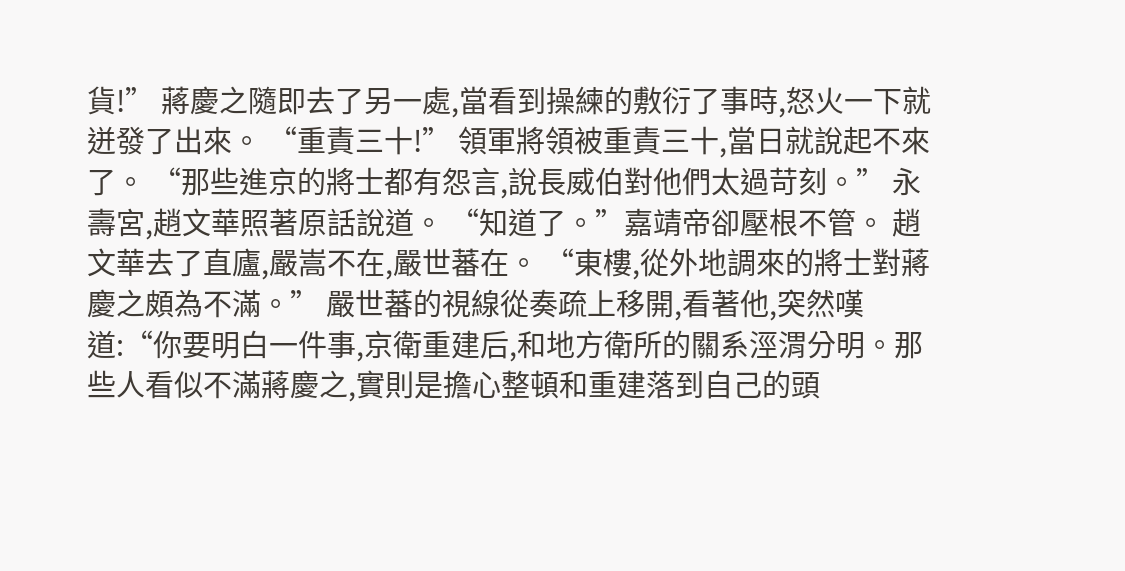貨!” 蔣慶之隨即去了另一處,當看到操練的敷衍了事時,怒火一下就迸發了出來。 “重責三十!” 領軍將領被重責三十,當日就說起不來了。 “那些進京的將士都有怨言,說長威伯對他們太過苛刻。” 永壽宮,趙文華照著原話說道。 “知道了。”嘉靖帝卻壓根不管。 趙文華去了直廬,嚴嵩不在,嚴世蕃在。 “東樓,從外地調來的將士對蔣慶之頗為不滿。” 嚴世蕃的視線從奏疏上移開,看著他,突然嘆道:“你要明白一件事,京衛重建后,和地方衛所的關系涇渭分明。那些人看似不滿蔣慶之,實則是擔心整頓和重建落到自己的頭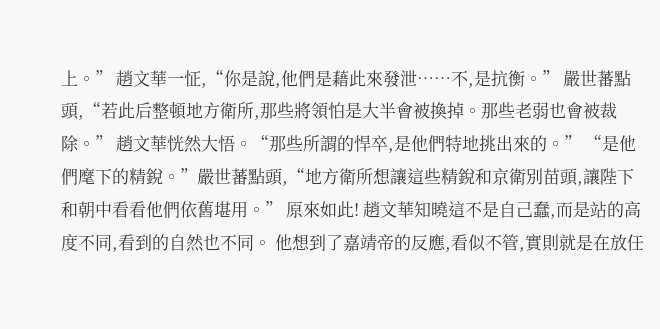上。” 趙文華一怔,“你是說,他們是藉此來發泄……不,是抗衡。” 嚴世蕃點頭,“若此后整頓地方衛所,那些將領怕是大半會被換掉。那些老弱也會被裁除。” 趙文華恍然大悟。“那些所謂的悍卒,是他們特地挑出來的。” “是他們麾下的精銳。”嚴世蕃點頭,“地方衛所想讓這些精銳和京衛別苗頭,讓陛下和朝中看看他們依舊堪用。” 原來如此! 趙文華知曉這不是自己蠢,而是站的高度不同,看到的自然也不同。 他想到了嘉靖帝的反應,看似不管,實則就是在放任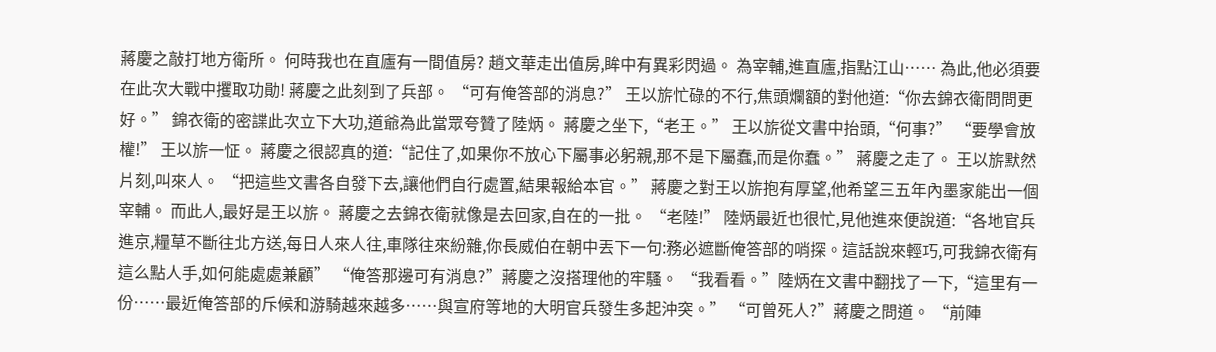蔣慶之敲打地方衛所。 何時我也在直廬有一間值房? 趙文華走出值房,眸中有異彩閃過。 為宰輔,進直廬,指點江山…… 為此,他必須要在此次大戰中攫取功勛! 蔣慶之此刻到了兵部。 “可有俺答部的消息?” 王以旂忙碌的不行,焦頭爛額的對他道:“你去錦衣衛問問更好。” 錦衣衛的密諜此次立下大功,道爺為此當眾夸贊了陸炳。 蔣慶之坐下,“老王。” 王以旂從文書中抬頭,“何事?” “要學會放權!” 王以旂一怔。 蔣慶之很認真的道:“記住了,如果你不放心下屬事必躬親,那不是下屬蠢,而是你蠢。” 蔣慶之走了。 王以旂默然片刻,叫來人。 “把這些文書各自發下去,讓他們自行處置,結果報給本官。” 蔣慶之對王以旂抱有厚望,他希望三五年內墨家能出一個宰輔。 而此人,最好是王以旂。 蔣慶之去錦衣衛就像是去回家,自在的一批。 “老陸!” 陸炳最近也很忙,見他進來便說道:“各地官兵進京,糧草不斷往北方送,每日人來人往,車隊往來紛雜,你長威伯在朝中丟下一句:務必遮斷俺答部的哨探。這話說來輕巧,可我錦衣衛有這么點人手,如何能處處兼顧” “俺答那邊可有消息?”蔣慶之沒搭理他的牢騷。 “我看看。”陸炳在文書中翻找了一下,“這里有一份……最近俺答部的斥候和游騎越來越多……與宣府等地的大明官兵發生多起沖突。” “可曾死人?”蔣慶之問道。 “前陣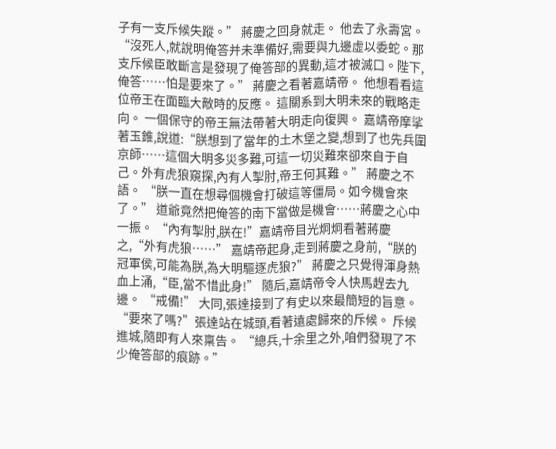子有一支斥候失蹤。” 蔣慶之回身就走。 他去了永壽宮。 “沒死人,就說明俺答并未準備好,需要與九邊虛以委蛇。那支斥候臣敢斷言是發現了俺答部的異動,這才被滅口。陛下,俺答……怕是要來了。” 蔣慶之看著嘉靖帝。 他想看看這位帝王在面臨大敵時的反應。 這關系到大明未來的戰略走向。 一個保守的帝王無法帶著大明走向復興。 嘉靖帝摩挲著玉錐,說道:“朕想到了當年的土木堡之變,想到了也先兵圍京師……這個大明多災多難,可這一切災難來卻來自于自己。外有虎狼窺探,內有人掣肘,帝王何其難。” 蔣慶之不語。 “朕一直在想尋個機會打破這等僵局。如今機會來了。” 道爺竟然把俺答的南下當做是機會……蔣慶之心中一振。 “內有掣肘,朕在!”嘉靖帝目光炯炯看著蔣慶之,“外有虎狼……” 嘉靖帝起身,走到蔣慶之身前,“朕的冠軍侯,可能為朕,為大明驅逐虎狼?” 蔣慶之只覺得渾身熱血上涌,“臣,當不惜此身!” 隨后,嘉靖帝令人快馬趕去九邊。 “戒備!” 大同,張達接到了有史以來最簡短的旨意。 “要來了嗎?”張達站在城頭,看著遠處歸來的斥候。 斥候進城,隨即有人來稟告。 “總兵,十余里之外,咱們發現了不少俺答部的痕跡。”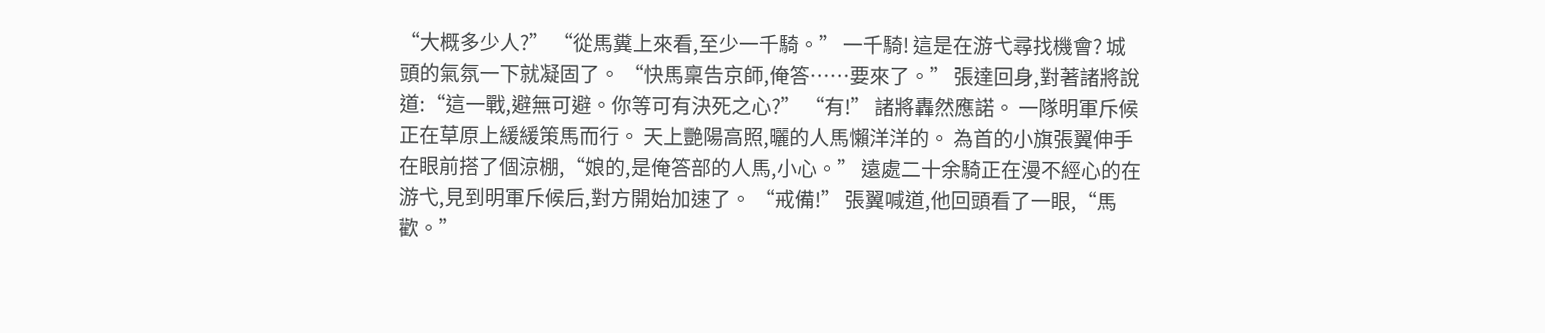“大概多少人?” “從馬糞上來看,至少一千騎。” 一千騎! 這是在游弋尋找機會? 城頭的氣氛一下就凝固了。 “快馬稟告京師,俺答……要來了。” 張達回身,對著諸將說道:“這一戰,避無可避。你等可有決死之心?” “有!” 諸將轟然應諾。 一隊明軍斥候正在草原上緩緩策馬而行。 天上艷陽高照,曬的人馬懶洋洋的。 為首的小旗張翼伸手在眼前搭了個涼棚,“娘的,是俺答部的人馬,小心。” 遠處二十余騎正在漫不經心的在游弋,見到明軍斥候后,對方開始加速了。 “戒備!” 張翼喊道,他回頭看了一眼,“馬歡。”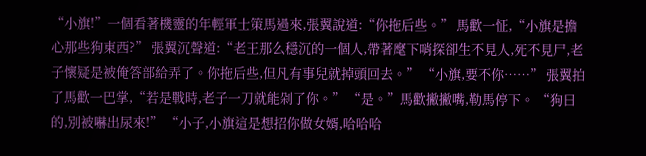“小旗!”一個看著機靈的年輕軍士策馬過來,張翼說道:“你拖后些。” 馬歡一怔,“小旗是擔心那些狗東西?” 張翼沉聲道:“老王那么穩沉的一個人,帶著麾下哨探卻生不見人,死不見尸,老子懷疑是被俺答部給弄了。你拖后些,但凡有事兒就掉頭回去。” “小旗,要不你……” 張翼拍了馬歡一巴掌,“若是戰時,老子一刀就能剁了你。” “是。”馬歡撇撇嘴,勒馬停下。 “狗曰的,別被嚇出尿來!” “小子,小旗這是想招你做女婿,哈哈哈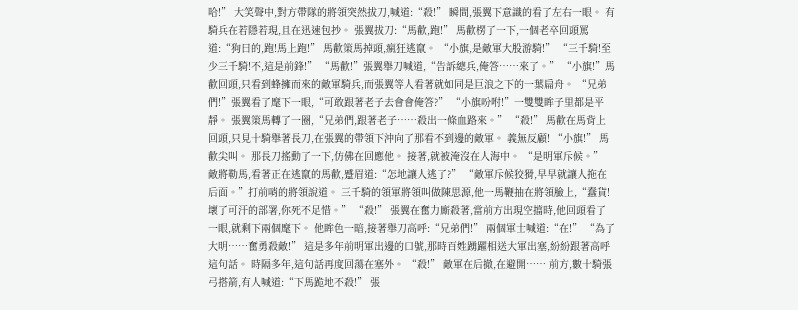哈!” 大笑聲中,對方帶隊的將領突然拔刀,喊道:“殺!” 瞬間,張翼下意識的看了左右一眼。 有騎兵在若隱若現,且在迅速包抄。 張翼拔刀:“馬歡,跑!” 馬歡楞了一下,一個老卒回頭罵道:“狗曰的,跑!馬上跑!” 馬歡策馬掉頭,瘋狂逃竄。 “小旗,是敵軍大股游騎!” “三千騎!至少三千騎!不,這是前鋒!” “馬歡!”張翼舉刀喊道,“告訴總兵,俺答……來了。” “小旗!”馬歡回頭,只看到蜂擁而來的敵軍騎兵,而張翼等人看著就如同是巨浪之下的一葉扁舟。 “兄弟們!”張翼看了麾下一眼,“可敢跟著老子去會會俺答?” “小旗吩咐!”一雙雙眸子里都是平靜。 張翼策馬轉了一圈,“兄弟們,跟著老子……殺出一條血路來。” “殺!” 馬歡在馬背上回頭,只見十騎舉著長刀,在張翼的帶領下沖向了那看不到邊的敵軍。 義無反顧! “小旗!” 馬歡尖叫。 那長刀搖動了一下,仿佛在回應他。 接著,就被淹沒在人海中。 “是明軍斥候。” 敵將勒馬,看著正在逃竄的馬歡,蹙眉道:“怎地讓人逃了?” “敵軍斥候狡猾,早早就讓人拖在后面。”打前哨的將領說道。 三千騎的領軍將領叫做陳思源,他一馬鞭抽在將領臉上,“蠢貨!壞了可汗的部署,你死不足惜。” “殺!” 張翼在奮力廝殺著,當前方出現空擋時,他回頭看了一眼,就剩下兩個麾下。 他眸色一暗,接著舉刀高呼:“兄弟們!” 兩個軍士喊道:“在!” “為了大明……奮勇殺敵!” 這是多年前明軍出邊的口號,那時百姓踴躍相送大軍出塞,紛紛跟著高呼這句話。 時隔多年,這句話再度回蕩在塞外。 “殺!” 敵軍在后撤,在避開…… 前方,數十騎張弓搭箭,有人喊道:“下馬跪地不殺!” 張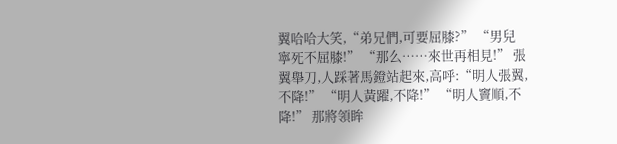翼哈哈大笑,“弟兄們,可要屈膝?” “男兒寧死不屈膝!” “那么……來世再相見!” 張翼舉刀,人踩著馬鐙站起來,高呼:“明人張翼,不降!” “明人黃躍,不降!” “明人竇順,不降!” 那將領眸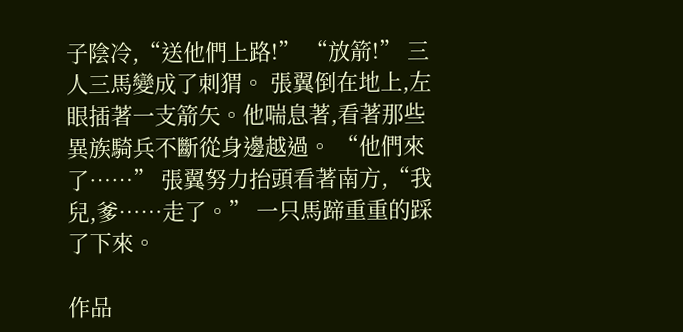子陰冷,“送他們上路!” “放箭!” 三人三馬變成了刺猬。 張翼倒在地上,左眼插著一支箭矢。他喘息著,看著那些異族騎兵不斷從身邊越過。 “他們來了……” 張翼努力抬頭看著南方,“我兒,爹……走了。” 一只馬蹄重重的踩了下來。

作品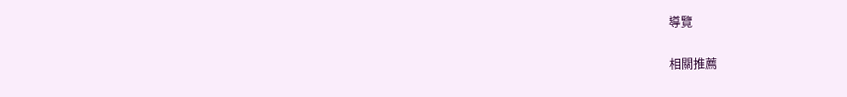導覽

相關推薦